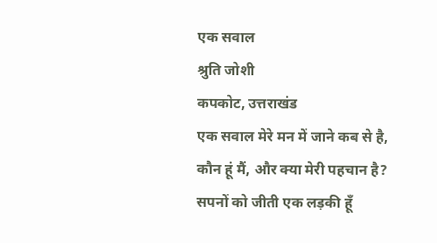एक सवाल
श्रुति जोशी
कपकोट, उत्तराखंड
एक सवाल मेरे मन में जाने कब से है,
कौन हूं मैं, और क्या मेरी पहचान है?
सपनों को जीती एक लड़की हूँ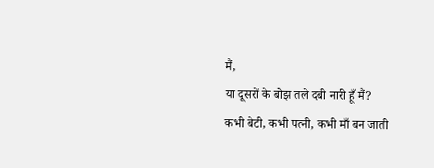मैं,
या दूसरों के बोझ तले दबी नारी हूँ मैं?
कभी बेटी, कभी पत्नी, कभी माँ बन जाती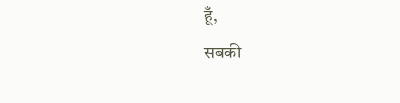हूँ,
सबकी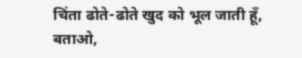चिंता ढोते-ढोते खुद को भूल जाती हूँ,
बताओ,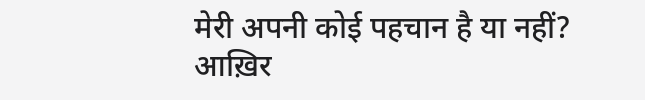मेरी अपनी कोई पहचान है या नहीं?
आख़िर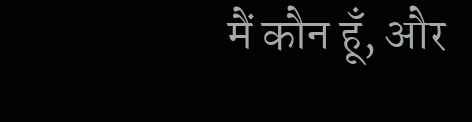मैं कौन हूँ, और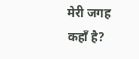मेरी जगह कहाँ है?